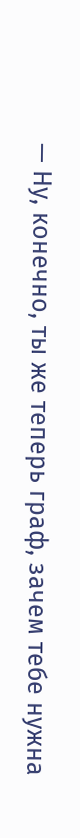— Ну, конечно, ты же теперь граф, зачем тебе нужна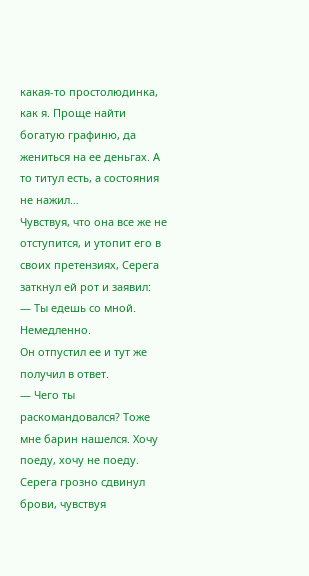какая-то простолюдинка, как я. Проще найти богатую графиню, да жениться на ее деньгах. А то титул есть, а состояния не нажил…
Чувствуя, что она все же не отступится, и утопит его в своих претензиях, Серега заткнул ей рот и заявил:
— Ты едешь со мной. Немедленно.
Он отпустил ее и тут же получил в ответ.
— Чего ты раскомандовался? Тоже мне барин нашелся. Хочу поеду, хочу не поеду.
Серега грозно сдвинул брови, чувствуя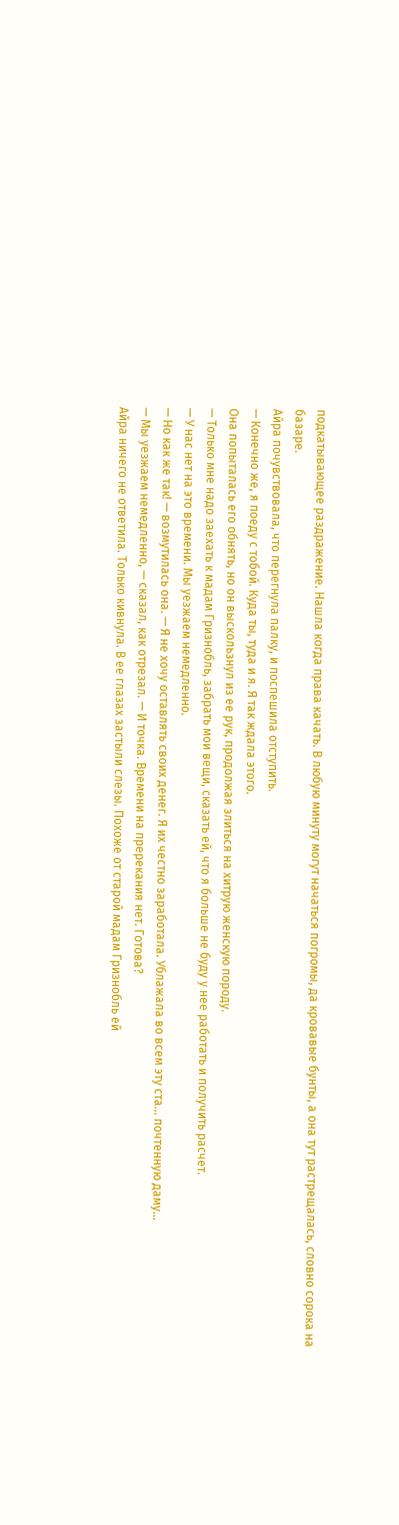подкатывающее раздражение. Нашла когда права качать. В любую минуту могут начаться погромы, да кровавые бунты, а она тут растрещалась, словно сорока на базаре.
Айра почувствовала, что перегнула палку, и поспешила отступить.
— Конечно же, я поеду с тобой. Куда ты, туда и я. Я так ждала этого.
Она попыталась его обнять, но он выскользнул из ее рук, продолжая злиться на хитрую женскую породу.
— Только мне надо заехать к мадам Гризнобль, забрать мои вещи, сказать ей, что я больше не буду у нее работать и получить расчет.
— У нас нет на это времени. Мы уезжаем немедленно.
— Но как же так! — возмутилась она. — Я не хочу оставлять своих денег. Я их честно заработала. Ублажала во всем эту ста… почтенную даму…
— Мы уезжаем немедленно, — сказал, как отрезал. — И точка. Времени на пререкания нет. Готова?
Айра ничего не ответила. Только кивнула. В ее глазах застыли слезы. Похоже от старой мадам Гризнобль ей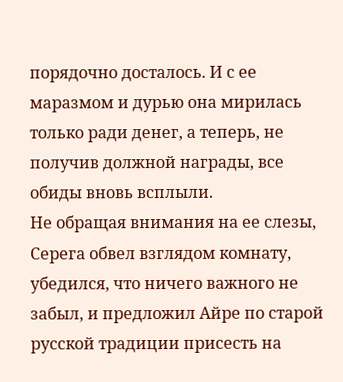порядочно досталось. И с ее маразмом и дурью она мирилась только ради денег, а теперь, не получив должной награды, все обиды вновь всплыли.
Не обращая внимания на ее слезы, Серега обвел взглядом комнату, убедился, что ничего важного не забыл, и предложил Айре по старой русской традиции присесть на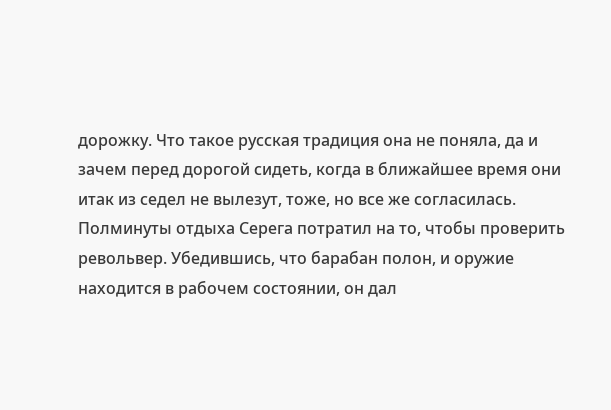дорожку. Что такое русская традиция она не поняла, да и зачем перед дорогой сидеть, когда в ближайшее время они итак из седел не вылезут, тоже, но все же согласилась.
Полминуты отдыха Серега потратил на то, чтобы проверить револьвер. Убедившись, что барабан полон, и оружие находится в рабочем состоянии, он дал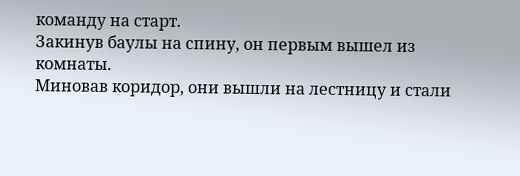команду на старт.
Закинув баулы на спину, он первым вышел из комнаты.
Миновав коридор, они вышли на лестницу и стали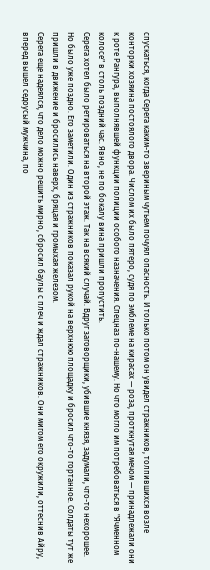спускаться, когда Серега каким-то звериным чутьем почуял опасность. И только потом он увидел стражников, толпившихся возле конторки хозяина постоялого двора. Числом их было пятеро, судя по эмблеме на кирасах — роза, проткнутая мечом — принадлежали они к роте Рангура, выполнявшей функции полиции особого назначения. Спецназ по-нашему. Но что могло им потребоваться в "Ячменном колосе" в столь поздний час. Явно, не по бокалу вина пришли пропустить.
Серега хотел было ретироваться на второй этаж. Так на всякий случай. Вдруг заговорщики, убившие князя, задумали, что-то нехорошее. Но было уже поздно. Его заметили. Один из стражников показал рукой на верхнюю площадку и бросил что-то гортанное. Солдаты тут же пришли в движение и бросились наверх, бряцая и громыхая железом.
Серега еще надеялся, что дело можно решить мирно, сбросил баулы с плеч и ждал стражников. Они мигом его окружили, оттеснив Айру, вперед вышел седоусый мужчина, по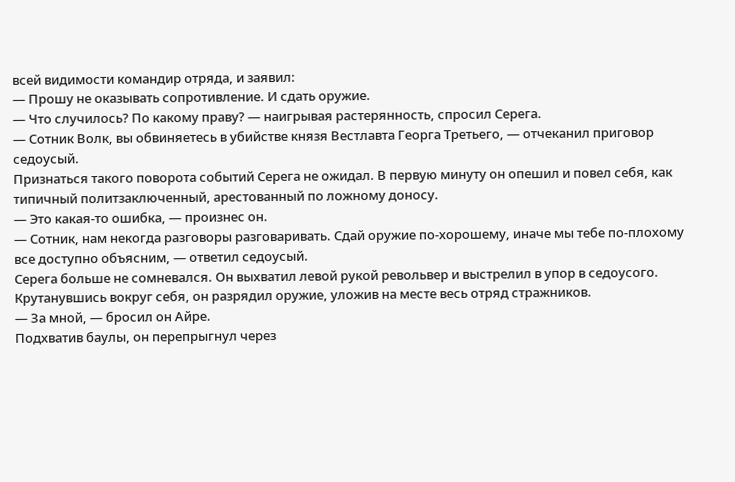всей видимости командир отряда, и заявил:
— Прошу не оказывать сопротивление. И сдать оружие.
— Что случилось? По какому праву? — наигрывая растерянность, спросил Серега.
— Сотник Волк, вы обвиняетесь в убийстве князя Вестлавта Георга Третьего, — отчеканил приговор седоусый.
Признаться такого поворота событий Серега не ожидал. В первую минуту он опешил и повел себя, как типичный политзаключенный, арестованный по ложному доносу.
— Это какая-то ошибка, — произнес он.
— Сотник, нам некогда разговоры разговаривать. Сдай оружие по-хорошему, иначе мы тебе по-плохому все доступно объясним, — ответил седоусый.
Серега больше не сомневался. Он выхватил левой рукой револьвер и выстрелил в упор в седоусого. Крутанувшись вокруг себя, он разрядил оружие, уложив на месте весь отряд стражников.
— За мной, — бросил он Айре.
Подхватив баулы, он перепрыгнул через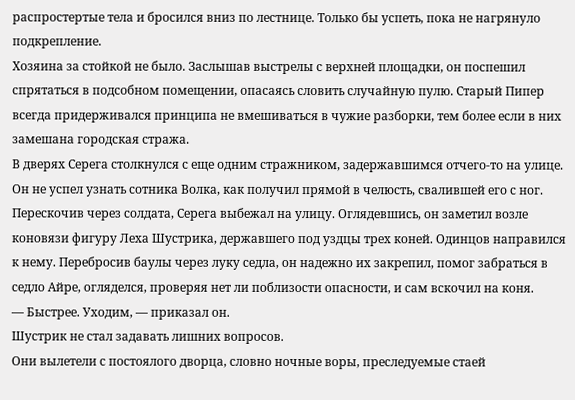распростертые тела и бросился вниз по лестнице. Только бы успеть, пока не нагрянуло подкрепление.
Хозяина за стойкой не было. Заслышав выстрелы с верхней площадки, он поспешил спрятаться в подсобном помещении, опасаясь словить случайную пулю. Старый Пипер всегда придерживался принципа не вмешиваться в чужие разборки, тем более если в них замешана городская стража.
В дверях Серега столкнулся с еще одним стражником, задержавшимся отчего-то на улице. Он не успел узнать сотника Волка, как получил прямой в челюсть, свалившей его с ног. Перескочив через солдата, Серега выбежал на улицу. Оглядевшись, он заметил возле коновязи фигуру Леха Шустрика, державшего под уздцы трех коней. Одинцов направился к нему. Перебросив баулы через луку седла, он надежно их закрепил, помог забраться в седло Айре, огляделся, проверяя нет ли поблизости опасности, и сам вскочил на коня.
— Быстрее. Уходим, — приказал он.
Шустрик не стал задавать лишних вопросов.
Они вылетели с постоялого дворца, словно ночные воры, преследуемые стаей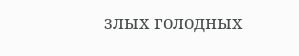злых голодных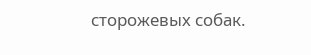сторожевых собак.